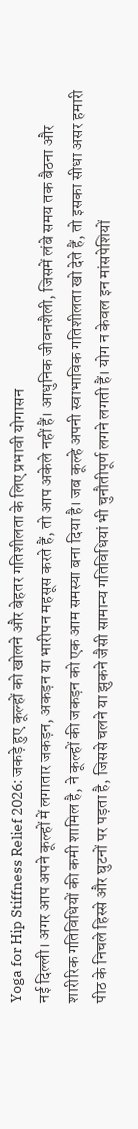Yoga for Hip Stiffness Relief 2026: जकड़े हुए कूल्हों को खोलने और बेहतर गतिशीलता के लिए प्रभावी योगासन
नई दिल्ली। अगर आप अपने कूल्हों में लगातार जकड़न, अकड़न या भारीपन महसूस करते हैं, तो आप अकेले नहीं हैं। आधुनिक जीवनशैली, जिसमें लंबे समय तक बैठना और शारीरिक गतिविधियों की कमी शामिल है, ने कूल्हों की जकड़न को एक आम समस्या बना दिया है। जब कूल्हे अपनी स्वाभाविक गतिशीलता खो देते हैं, तो इसका सीधा असर हमारी पीठ के निचले हिस्से और घुटनों पर पड़ता है, जिससे चलने या झुकने जैसी सामान्य गतिविधियां भी चुनौतीपूर्ण लगने लगती हैं। योग न केवल इन मांसपेशियों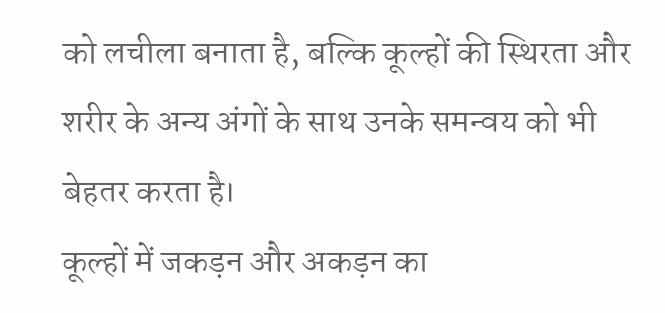को लचीला बनाता है, बल्कि कूल्हों की स्थिरता और शरीर के अन्य अंगों के साथ उनके समन्वय को भी बेहतर करता है।
कूल्हों में जकड़न और अकड़न का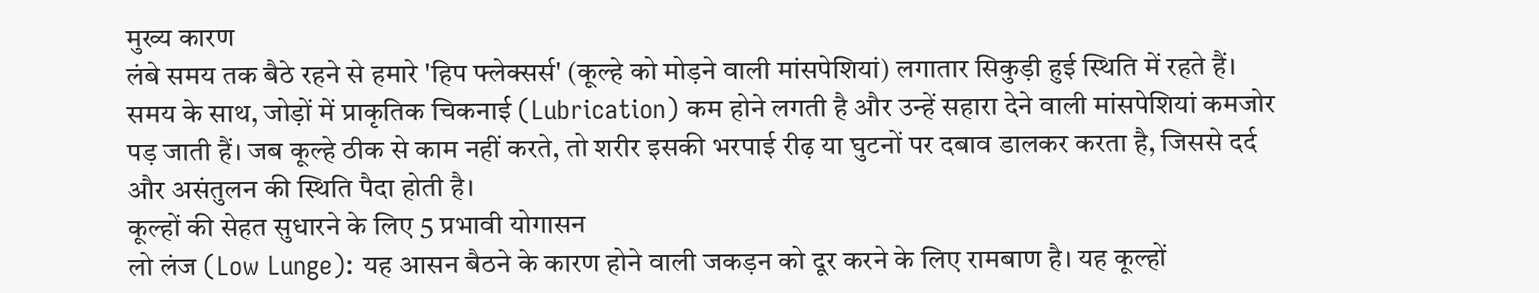मुख्य कारण
लंबे समय तक बैठे रहने से हमारे 'हिप फ्लेक्सर्स' (कूल्हे को मोड़ने वाली मांसपेशियां) लगातार सिकुड़ी हुई स्थिति में रहते हैं। समय के साथ, जोड़ों में प्राकृतिक चिकनाई (Lubrication) कम होने लगती है और उन्हें सहारा देने वाली मांसपेशियां कमजोर पड़ जाती हैं। जब कूल्हे ठीक से काम नहीं करते, तो शरीर इसकी भरपाई रीढ़ या घुटनों पर दबाव डालकर करता है, जिससे दर्द और असंतुलन की स्थिति पैदा होती है।
कूल्हों की सेहत सुधारने के लिए 5 प्रभावी योगासन
लो लंज (Low Lunge): यह आसन बैठने के कारण होने वाली जकड़न को दूर करने के लिए रामबाण है। यह कूल्हों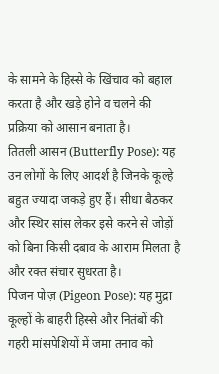के सामने के हिस्से के खिंचाव को बहाल करता है और खड़े होने व चलने की प्रक्रिया को आसान बनाता है।
तितली आसन (Butterfly Pose): यह उन लोगों के लिए आदर्श है जिनके कूल्हे बहुत ज्यादा जकड़े हुए हैं। सीधा बैठकर और स्थिर सांस लेकर इसे करने से जोड़ों को बिना किसी दबाव के आराम मिलता है और रक्त संचार सुधरता है।
पिजन पोज़ (Pigeon Pose): यह मुद्रा कूल्हों के बाहरी हिस्से और नितंबों की गहरी मांसपेशियों में जमा तनाव को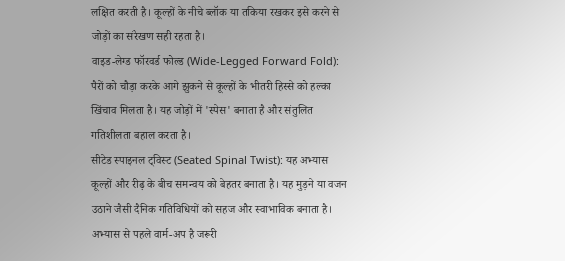लक्षित करती है। कूल्हों के नीचे ब्लॉक या तकिया रखकर इसे करने से जोड़ों का संरेखण सही रहता है।
वाइड-लेग्ड फॉरवर्ड फोल्ड (Wide-Legged Forward Fold): पैरों को चौड़ा करके आगे झुकने से कूल्हों के भीतरी हिस्से को हल्का खिंचाव मिलता है। यह जोड़ों में 'स्पेस' बनाता है और संतुलित गतिशीलता बहाल करता है।
सीटेड स्पाइनल ट्विस्ट (Seated Spinal Twist): यह अभ्यास कूल्हों और रीढ़ के बीच समन्वय को बेहतर बनाता है। यह मुड़ने या वजन उठाने जैसी दैनिक गतिविधियों को सहज और स्वाभाविक बनाता है।
अभ्यास से पहले वार्म-अप है जरूरी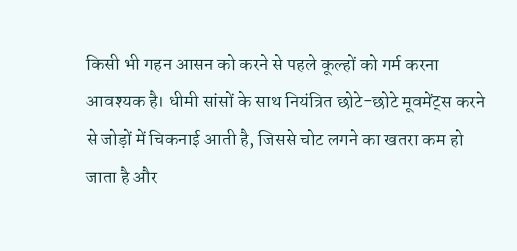किसी भी गहन आसन को करने से पहले कूल्हों को गर्म करना आवश्यक है। धीमी सांसों के साथ नियंत्रित छोटे-छोटे मूवमेंट्स करने से जोड़ों में चिकनाई आती है, जिससे चोट लगने का खतरा कम हो जाता है और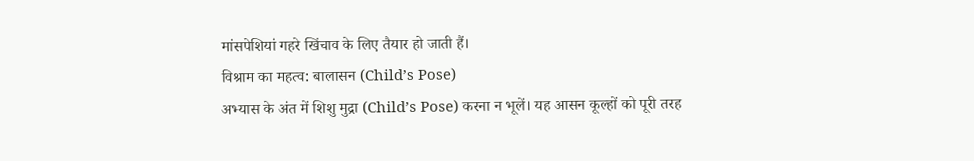मांसपेशियां गहरे खिंचाव के लिए तैयार हो जाती हैं।
विश्राम का महत्व: बालासन (Child’s Pose)
अभ्यास के अंत में शिशु मुद्रा (Child’s Pose) करना न भूलें। यह आसन कूल्हों को पूरी तरह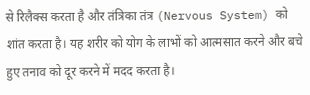से रिलैक्स करता है और तंत्रिका तंत्र (Nervous System) को शांत करता है। यह शरीर को योग के लाभों को आत्मसात करने और बचे हुए तनाव को दूर करने में मदद करता है।